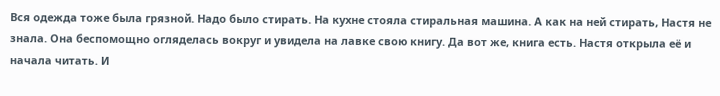Вся одежда тоже была грязной. Надо было стирать. На кухне стояла стиральная машина. А как на ней стирать, Настя не знала. Она беспомощно огляделась вокруг и увидела на лавке свою книгу. Да вот же, книга есть. Настя открыла её и начала читать. И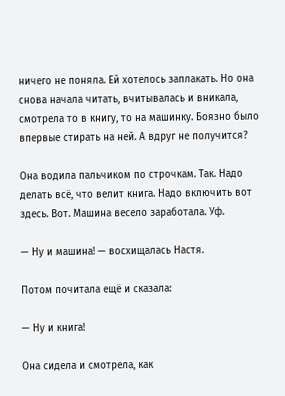ничего не поняла. Ей хотелось заплакать. Но она снова начала читать, вчитывалась и вникала, смотрела то в книгу, то на машинку. Боязно было впервые стирать на ней. А вдруг не получится?

Она водила пальчиком по строчкам. Так. Надо делать всё, что велит книга. Надо включить вот здесь. Вот. Машина весело заработала. Уф.

— Ну и машина! — восхищалась Настя.

Потом почитала ещё и сказала:

— Ну и книга!

Она сидела и смотрела, как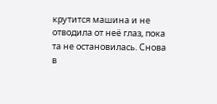крутится машина и не отводила от неё глаз, пока та не остановилась. Снова в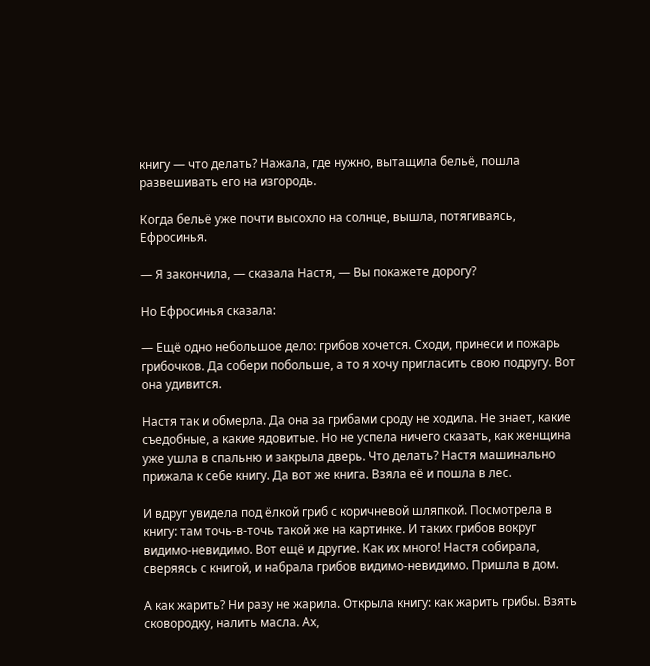книгу — что делать? Нажала, где нужно, вытащила бельё, пошла развешивать его на изгородь.

Когда бельё уже почти высохло на солнце, вышла, потягиваясь, Ефросинья.

— Я закончила, — сказала Настя, — Вы покажете дорогу?

Но Ефросинья сказала:

— Ещё одно небольшое дело: грибов хочется. Сходи, принеси и пожарь грибочков. Да собери побольше, а то я хочу пригласить свою подругу. Вот она удивится.

Настя так и обмерла. Да она за грибами сроду не ходила. Не знает, какие съедобные, а какие ядовитые. Но не успела ничего сказать, как женщина уже ушла в спальню и закрыла дверь. Что делать? Настя машинально прижала к себе книгу. Да вот же книга. Взяла её и пошла в лес.

И вдруг увидела под ёлкой гриб с коричневой шляпкой. Посмотрела в книгу: там точь-в-точь такой же на картинке. И таких грибов вокруг видимо-невидимо. Вот ещё и другие. Как их много! Настя собирала, сверяясь с книгой, и набрала грибов видимо-невидимо. Пришла в дом.

А как жарить? Ни разу не жарила. Открыла книгу: как жарить грибы. Взять сковородку, налить масла. Ах,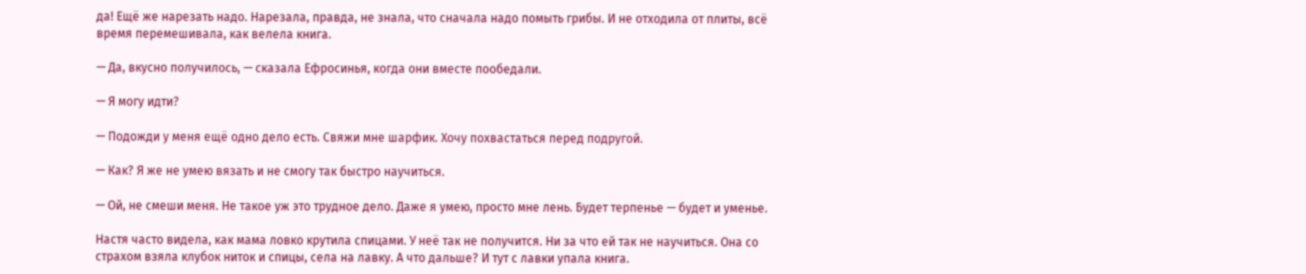да! Ещё же нарезать надо. Нарезала, правда, не знала, что сначала надо помыть грибы. И не отходила от плиты, всё время перемешивала, как велела книга.

— Да, вкусно получилось, — сказала Ефросинья, когда они вместе пообедали.

— Я могу идти?

— Подожди у меня ещё одно дело есть. Свяжи мне шарфик. Хочу похвастаться перед подругой.

— Как? Я же не умею вязать и не смогу так быстро научиться.

— Ой, не смеши меня. Не такое уж это трудное дело. Даже я умею, просто мне лень. Будет терпенье — будет и уменье.

Настя часто видела, как мама ловко крутила спицами. У неё так не получится. Ни за что ей так не научиться. Она со страхом взяла клубок ниток и спицы, села на лавку. А что дальше? И тут с лавки упала книга.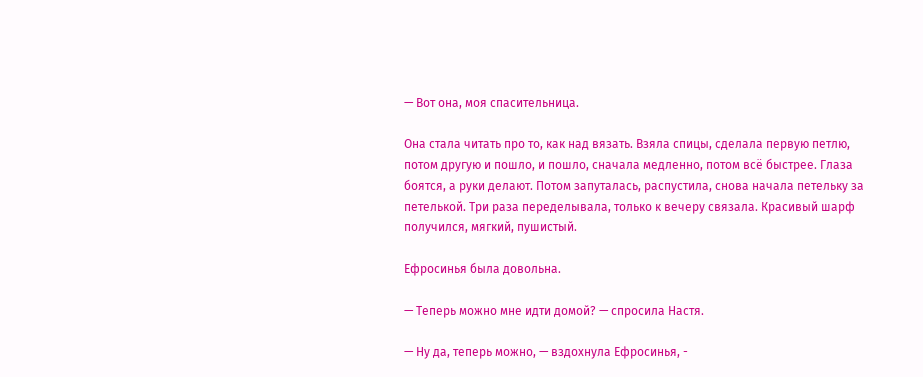— Вот она, моя спасительница.

Она стала читать про то, как над вязать. Взяла спицы, сделала первую петлю, потом другую и пошло, и пошло, сначала медленно, потом всё быстрее. Глаза боятся, а руки делают. Потом запуталась, распустила, снова начала петельку за петелькой. Три раза переделывала, только к вечеру связала. Красивый шарф получился, мягкий, пушистый.

Ефросинья была довольна.

— Теперь можно мне идти домой? — спросила Настя.

— Ну да, теперь можно, — вздохнула Ефросинья, -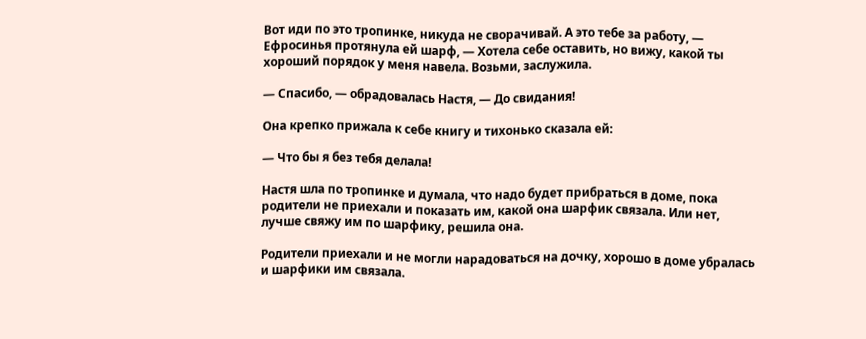Вот иди по это тропинке, никуда не сворачивай. А это тебе за работу, — Ефросинья протянула ей шарф, — Хотела себе оставить, но вижу, какой ты хороший порядок у меня навела. Возьми, заслужила.

— Спасибо, — обрадовалась Настя, — До свидания!

Она крепко прижала к себе книгу и тихонько сказала ей:

— Что бы я без тебя делала!

Настя шла по тропинке и думала, что надо будет прибраться в доме, пока родители не приехали и показать им, какой она шарфик связала. Или нет, лучше свяжу им по шарфику, решила она.

Родители приехали и не могли нарадоваться на дочку, хорошо в доме убралась и шарфики им связала.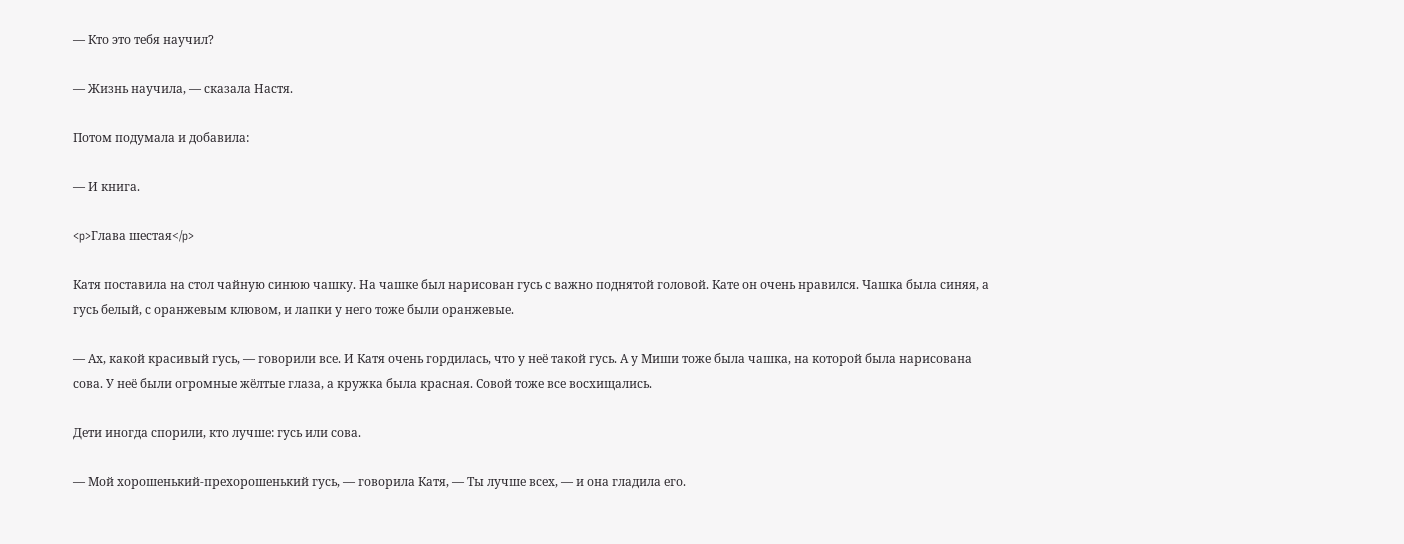— Кто это тебя научил?

— Жизнь научила, — сказала Настя.

Потом подумала и добавила:

— И книга.

<p>Глава шестая</p>

Катя поставила на стол чайную синюю чашку. На чашке был нарисован гусь с важно поднятой головой. Кате он очень нравился. Чашка была синяя, а гусь белый, с оранжевым клювом, и лапки у него тоже были оранжевые.

— Ах, какой красивый гусь, — говорили все. И Катя очень гордилась, что у неё такой гусь. А у Миши тоже была чашка, на которой была нарисована сова. У неё были огромные жёлтые глаза, а кружка была красная. Совой тоже все восхищались.

Дети иногда спорили, кто лучше: гусь или сова.

— Мой хорошенький-прехорошенький гусь, — говорила Катя, — Ты лучше всех, — и она гладила его.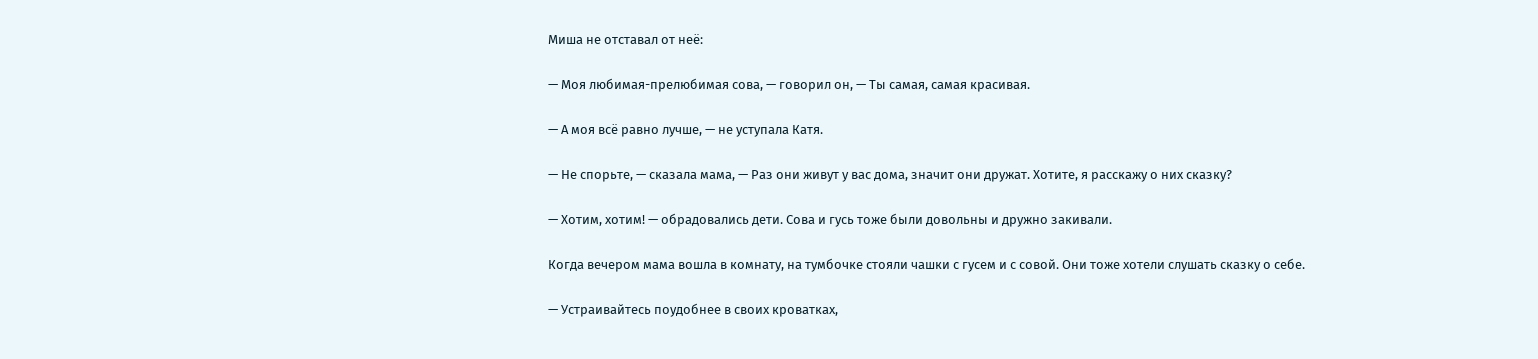Миша не отставал от неё:

— Моя любимая-прелюбимая сова, — говорил он, — Ты самая, самая красивая.

— А моя всё равно лучше, — не уступала Катя.

— Не спорьте, — сказала мама, — Раз они живут у вас дома, значит они дружат. Хотите, я расскажу о них сказку?

— Хотим, хотим! — обрадовались дети. Сова и гусь тоже были довольны и дружно закивали.

Когда вечером мама вошла в комнату, на тумбочке стояли чашки с гусем и с совой. Они тоже хотели слушать сказку о себе.

— Устраивайтесь поудобнее в своих кроватках,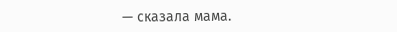— сказала мама.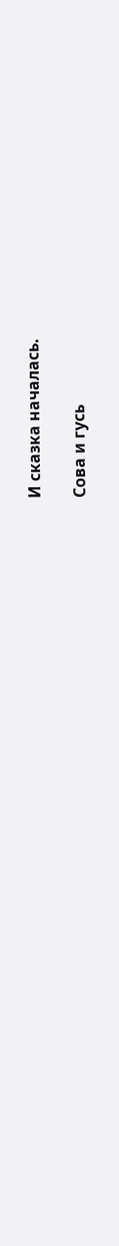И сказка началась.

Сова и гусь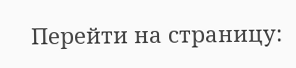Перейти на страницу: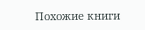Похожие книги